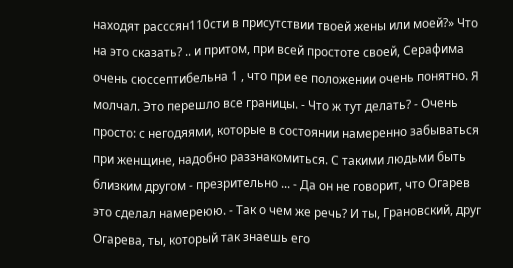находят расссян110сти в присутствии твоей жены или моей?» Что на это сказать? .. и притом, при всей простоте своей, Серафима очень сюссептибельна 1 , что при ее положении очень понятно. Я молчал. Это перешло все границы. - Что ж тут делать? - Очень просто: с негодяями, которые в состоянии намеренно забываться при женщине, надобно раззнакомиться. С такими людьми быть близким другом - презрительно ... - Да он не говорит, что Огарев это сделал намереюю. - Так о чем же речь? И ты, Грановский, друг Огарева, ты, который так знаешь его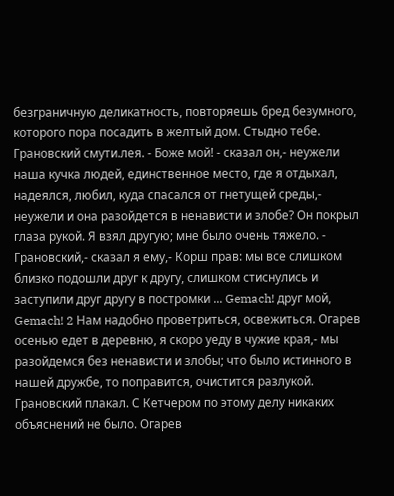безграничную деликатность, повторяешь бред безумного, которого пора посадить в желтый дом. Стыдно тебе. Грановский смути.лея. - Боже мой! - сказал он,- неужели наша кучка людей, единственное место, где я отдыхал, надеялся, любил, куда спасался от гнетущей среды,- неужели и она разойдется в ненависти и злобе? Он покрыл глаза рукой. Я взял другую; мне было очень тяжело. - Грановский,- сказал я ему,- Корш прав: мы все слишком близко подошли друг к другу, слишком стиснулись и заступили друг другу в постромки ... Gemach! друг мой, Gemach! 2 Нам надобно проветриться, освежиться. Огарев осенью едет в деревню, я скоро уеду в чужие края,- мы разойдемся без ненависти и злобы; что было истинного в нашей дружбе, то поправится, очистится разлукой. Грановский плакал. С Кетчером по этому делу никаких объяснений не было. Огарев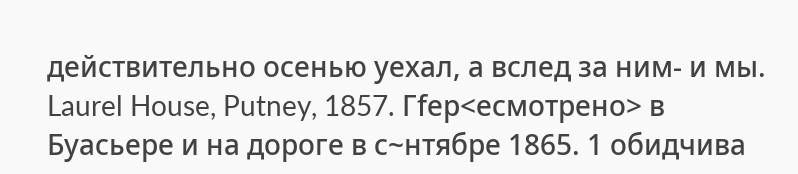действительно осенью уехал, а вслед за ним- и мы. Laurel House, Putney, 1857. Гfер<есмотрено> в Буасьере и на дороге в с~нтябре 1865. 1 обидчива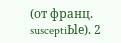(от франц. susceptiЬle). 2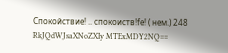Спокойствие! .. спокоиств!fе! ( нем.) 248
RkJQdWJsaXNoZXIy MTExMDY2NQ==